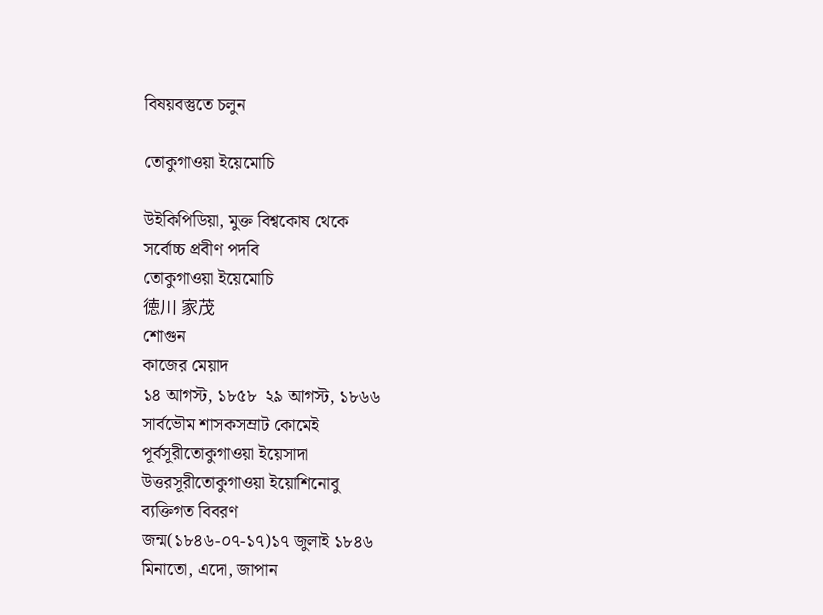বিষয়বস্তুতে চলুন

তোকুগাওয়া ইয়েমোচি

উইকিপিডিয়া, মুক্ত বিশ্বকোষ থেকে
সর্বোচ্চ প্রবীণ পদবি
তোকুগাওয়া ইয়েমোচি
徳川 家茂
শোগুন
কাজের মেয়াদ
১৪ আগস্ট, ১৮৫৮  ২৯ আগস্ট, ১৮৬৬
সার্বভৌম শাসকসম্রাট কোমেই
পূর্বসূরীতোকুগাওয়া ইয়েসাদা
উত্তরসূরীতোকুগাওয়া ইয়োশিনোবু
ব্যক্তিগত বিবরণ
জন্ম(১৮৪৬-০৭-১৭)১৭ জুলাই ১৮৪৬
মিনাতো, এদো, জাপান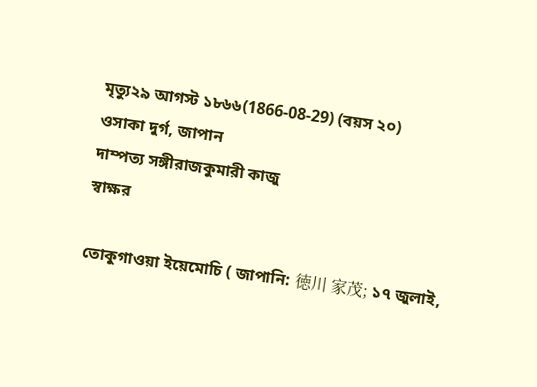মৃত্যু২৯ আগস্ট ১৮৬৬(1866-08-29) (বয়স ২০)
ওসাকা দুর্গ, জাপান
দাম্পত্য সঙ্গীরাজকুমারী কাজু
স্বাক্ষর

তোকুগাওয়া ইয়েমোচি ( জাপানি: 徳川 家茂; ১৭ জুলাই,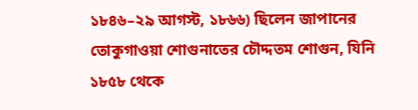১৮৪৬–২৯ আগস্ট, ১৮৬৬) ছিলেন জাপানের তোকুগাওয়া শোগুনাতের চৌদ্দতম শোগুন, যিনি ১৮৫৮ থেকে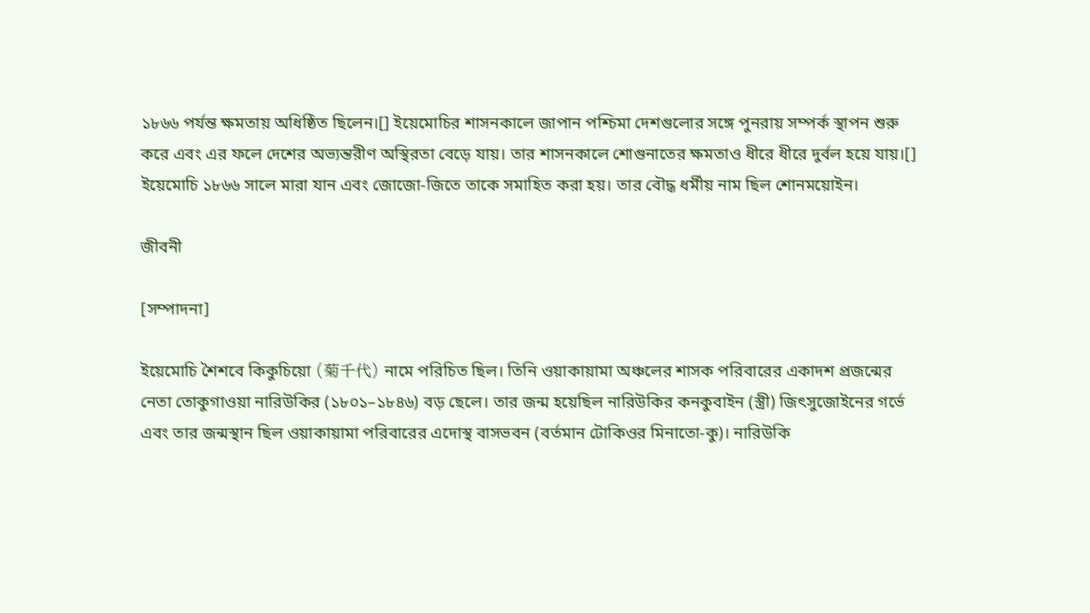১৮৬৬ পর্যন্ত ক্ষমতায় অধিষ্ঠিত ছিলেন।[] ইয়েমোচির শাসনকালে জাপান পশ্চিমা দেশগুলোর সঙ্গে পুনরায় সম্পর্ক স্থাপন শুরু করে এবং এর ফলে দেশের অভ্যন্তরীণ অস্থিরতা বেড়ে যায়। তার শাসনকালে শোগুনাতের ক্ষমতাও ধীরে ধীরে দুর্বল হয়ে যায়।[] ইয়েমোচি ১৮৬৬ সালে মারা যান এবং জোজো-জিতে তাকে সমাহিত করা হয়। তার বৌদ্ধ ধর্মীয় নাম ছিল শোনময়োইন।

জীবনী

[সম্পাদনা]

ইয়েমোচি শৈশবে কিকুচিয়ো (菊千代) নামে পরিচিত ছিল। তিনি ওয়াকায়ামা অঞ্চলের শাসক পরিবারের একাদশ প্রজন্মের নেতা তোকুগাওয়া নারিউকির (১৮০১–১৮৪৬) বড় ছেলে। তার জন্ম হয়েছিল নারিউকির কনকুবাইন (স্ত্রী) জিৎসুজোইনের গর্ভে এবং তার জন্মস্থান ছিল ওয়াকায়ামা পরিবারের এদোস্থ বাসভবন (বর্তমান টোকিওর মিনাতো-কু)। নারিউকি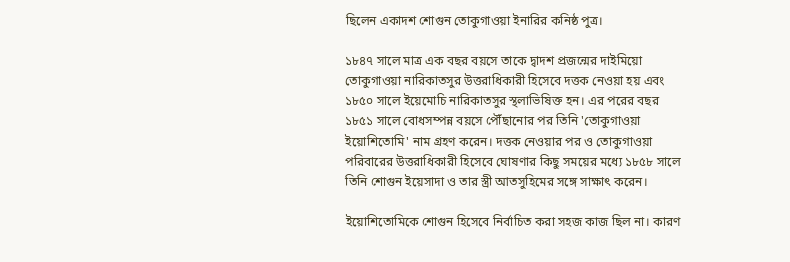ছিলেন একাদশ শোগুন তোকুগাওয়া ইনারির কনিষ্ঠ পুত্র।

১৮৪৭ সালে মাত্র এক বছর বয়সে তাকে দ্বাদশ প্রজন্মের দাইমিয়ো তোকুগাওয়া নারিকাতসুর উত্তরাধিকারী হিসেবে দত্তক নেওয়া হয় এবং ১৮৫০ সালে ইয়েমোচি নারিকাতসুর স্থলাভিষিক্ত হন। এর পরের বছর ১৮৫১ সালে বোধসম্পন্ন বয়সে পৌঁছানোর পর তিনি 'তোকুগাওয়া ইয়োশিতোমি' নাম গ্রহণ করেন। দত্তক নেওয়ার পর ও তোকুগাওয়া পরিবারের উত্তরাধিকারী হিসেবে ঘোষণার কিছু সময়ের মধ্যে ১৮৫৮ সালে তিনি শোগুন ইয়েসাদা ও তার স্ত্রী আতসুহিমের সঙ্গে সাক্ষাৎ করেন।

ইয়োশিতোমিকে শোগুন হিসেবে নির্বাচিত করা সহজ কাজ ছিল না। কারণ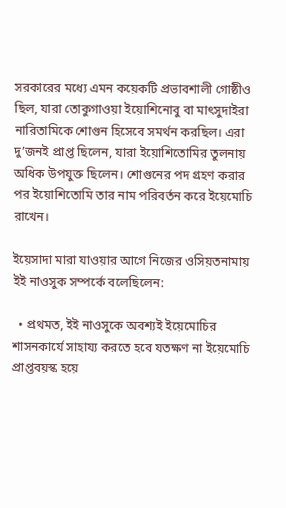সরকারের মধ্যে এমন কয়েকটি প্রভাবশালী গোষ্ঠীও ছিল, যারা তোকুগাওয়া ইয়োশিনোবু বা মাৎসুদাইরা নারিতামিকে শোগুন হিসেবে সমর্থন করছিল। এরা দু’জনই প্রাপ্ত ছিলেন, যারা ইয়োশিতোমির তুলনায় অধিক উপযুক্ত ছিলেন। শোগুনের পদ গ্রহণ করার পর ইয়োশিতোমি তার নাম পরিবর্তন করে ইয়েমোচি রাখেন।

ইয়েসাদা মারা যাওয়ার আগে নিজের ওসিয়তনামায় ইই নাওসুক সম্পর্কে বলেছিলেন:

  • প্রথমত, ইই নাওসুকে অবশ্যই ইয়েমোচির শাসনকার্যে সাহায্য করতে হবে যতক্ষণ না ইয়েমোচি প্রাপ্তবয়স্ক হয়ে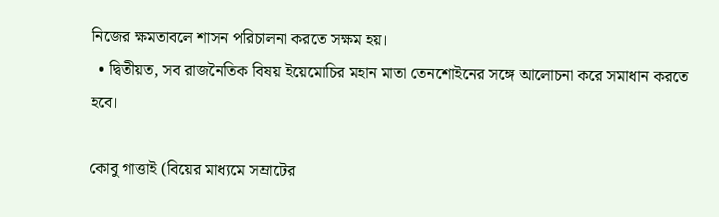নিজের ক্ষমতাবলে শাসন পরিচালনা করতে সক্ষম হয়।
  • দ্বিতীয়ত, সব রাজনৈতিক বিষয় ইয়েমোচির মহান মাতা তেনশোইনের সঙ্গে আলোচনা করে সমাধান করতে হবে।

কোবু গাত্তাই (বিয়ের মাধ্যমে সম্রাটের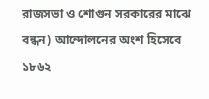রাজসভা ও শোগুন সরকারের মাঝে বন্ধন) আন্দোলনের অংশ হিসেবে ১৮৬২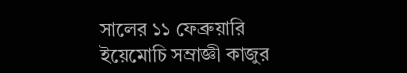সালের ১১ ফেব্রুয়ারি ইয়েমোচি সম্রাজ্ঞী কাজুর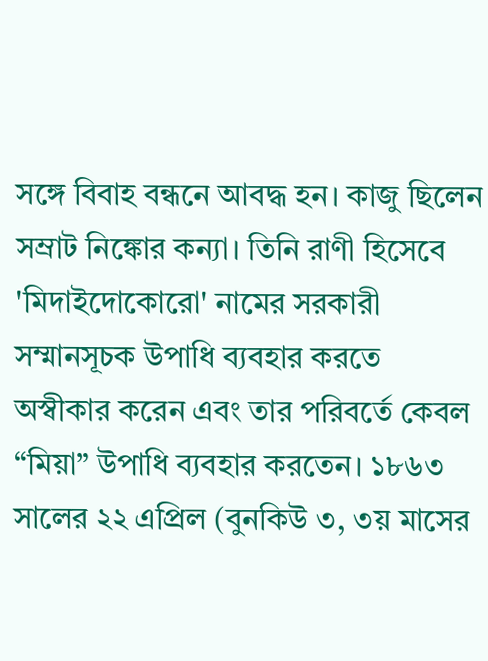সঙ্গে বিবাহ বন্ধনে আবদ্ধ হন। কাজু ছিলেন সম্রাট নিঙ্কোর কন্যা। তিনি রাণী হিসেবে 'মিদাইদোকোরো' নামের সরকারী সম্মানসূচক উপাধি ব্যবহার করতে অস্বীকার করেন এবং তার পরিবর্তে কেবল “মিয়া” উপাধি ব্যবহার করতেন। ১৮৬৩ সালের ২২ এপ্রিল (বুনকিউ ৩, ৩য় মাসের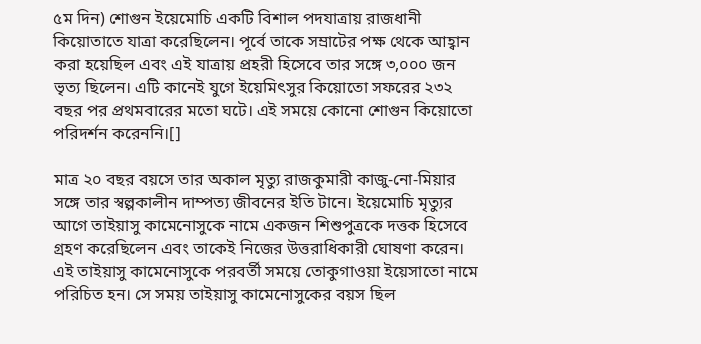৫ম দিন) শোগুন ইয়েমোচি একটি বিশাল পদযাত্রায় রাজধানী কিয়োতাতে যাত্রা করেছিলেন। পূর্বে তাকে সম্রাটের পক্ষ থেকে আহ্বান করা হয়েছিল এবং এই যাত্রায় প্রহরী হিসেবে তার সঙ্গে ৩,০০০ জন ভৃত্য ছিলেন। এটি কানেই যুগে ইয়েমিৎসুর কিয়োতো সফরের ২৩২ বছর পর প্রথমবারের মতো ঘটে। এই সময়ে কোনো শোগুন কিয়োতো পরিদর্শন করেননি।[]

মাত্র ২০ বছর বয়সে তার অকাল মৃত্যু রাজকুমারী কাজু-নো-মিয়ার সঙ্গে তার স্বল্পকালীন দাম্পত্য জীবনের ইতি টানে। ইয়েমোচি মৃত্যুর আগে তাইয়াসু কামেনোসুকে নামে একজন শিশুপুত্রকে দত্তক হিসেবে গ্রহণ করেছিলেন এবং তাকেই নিজের উত্তরাধিকারী ঘোষণা করেন। এই তাইয়াসু কামেনোসুকে পরবর্তী সময়ে তোকুগাওয়া ইয়েসাতো নামে পরিচিত হন। সে সময় তাইয়াসু কামেনোসুকের বয়স ছিল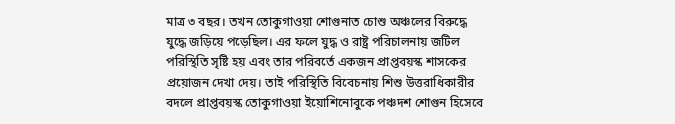মাত্র ৩ বছর। তখন তোকুগাওয়া শোগুনাত চোশু অঞ্চলের বিরুদ্ধে যুদ্ধে জড়িয়ে পড়েছিল। এর ফলে যুদ্ধ ও রাষ্ট্র পরিচালনায় জটিল পরিস্থিতি সৃষ্টি হয় এবং তার পরিবর্তে একজন প্রাপ্তবয়স্ক শাসকের প্রয়োজন দেখা দেয়। তাই পরিস্থিতি বিবেচনায় শিশু উত্তরাধিকারীর বদলে প্রাপ্তবয়স্ক তোকুগাওয়া ইয়োশিনোবুকে পঞ্চদশ শোগুন হিসেবে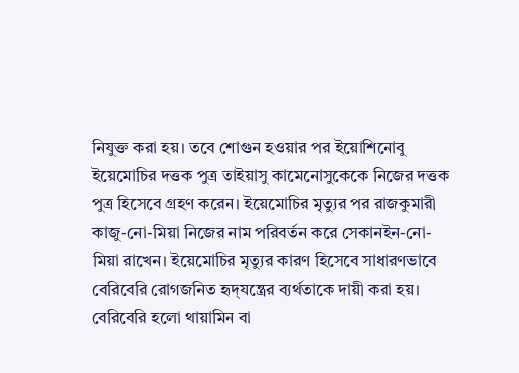নিযুক্ত করা হয়। তবে শোগুন হওয়ার পর ইয়োশিনোবু ইয়েমোচির দত্তক পুত্র তাইয়াসু কামেনোসুকেকে নিজের দত্তক পুত্র হিসেবে গ্রহণ করেন। ইয়েমোচির মৃত্যুর পর রাজকুমারী কাজু-নো-মিয়া নিজের নাম পরিবর্তন করে সেকানইন-নো-মিয়া রাখেন। ইয়েমোচির মৃত্যুর কারণ হিসেবে সাধারণভাবে বেরিবেরি রোগজনিত হৃদ্‌যন্ত্রের ব্যর্থতাকে দায়ী করা হয়। বেরিবেরি হলো থায়ামিন বা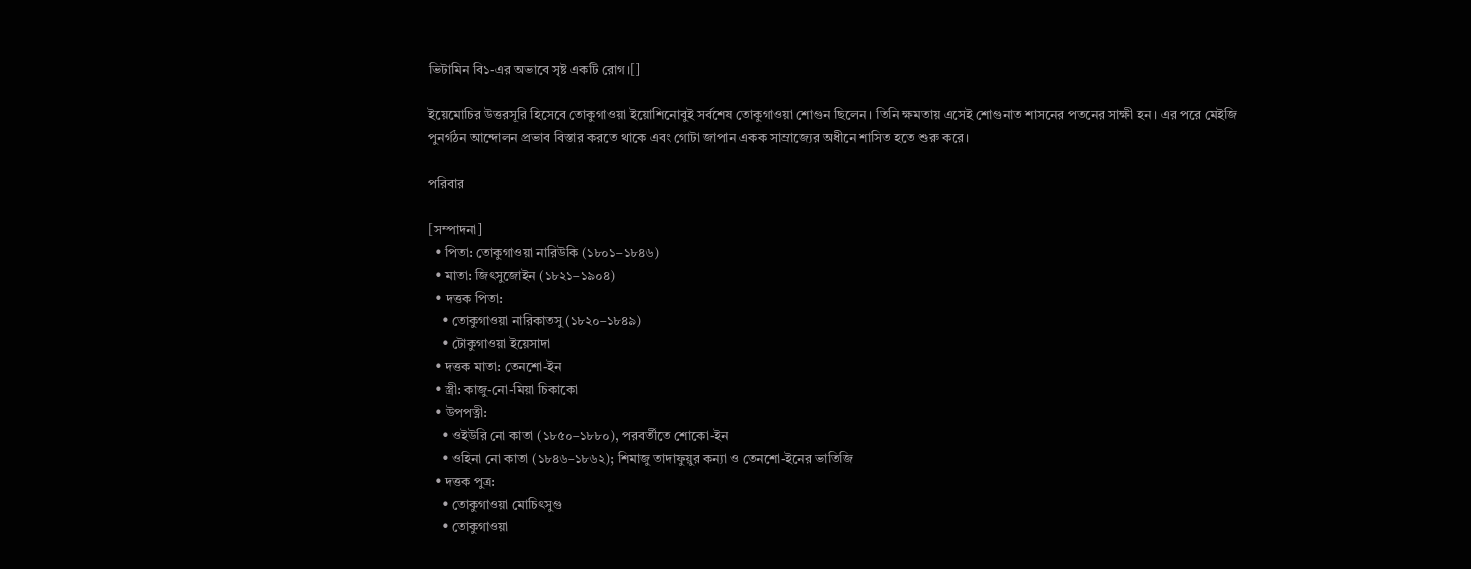ভিটামিন বি১-এর অভাবে সৃষ্ট একটি রোগ।[]

ইয়েমোচির উত্তরসূরি হিসেবে তোকুগাওয়া ইয়োশিনোবুই সর্বশেষ তোকুগাওয়া শোগুন ছিলেন। তিনি ক্ষমতায় এসেই শোগুনাত শাসনের পতনের সাক্ষী হন। এর পরে মেইজি পুনর্গঠন আন্দোলন প্রভাব বিস্তার করতে থাকে এবং গোটা জাপান একক সাম্রাজ্যের অধীনে শাসিত হতে শুরু করে।

পরিবার

[সম্পাদনা]
  • পিতা: তোকুগাওয়া নারিউকি (১৮০১–১৮৪৬)
  • মাতা: জিৎসুজোইন (১৮২১–১৯০৪)
  • দত্তক পিতা:
    • তোকুগাওয়া নারিকাতসু (১৮২০–১৮৪৯)
    • টোকুগাওয়া ইয়েসাদা
  • দত্তক মাতা: তেনশো-ইন
  • স্ত্রী: কাজু-নো-মিয়া চিকাকো
  • উপপত্নী:
    • ওইউরি নো কাতা (১৮৫০–১৮৮০), পরবর্তীতে শোকো-ইন
    • ওহিনা নো কাতা (১৮৪৬–১৮৬২); শিমাজু তাদাফুয়ুর কন্যা ও তেনশো-ইনের ভাতিজি
  • দত্তক পুত্র:
    • তোকুগাওয়া মোচিৎসুগু
    • তোকুগাওয়া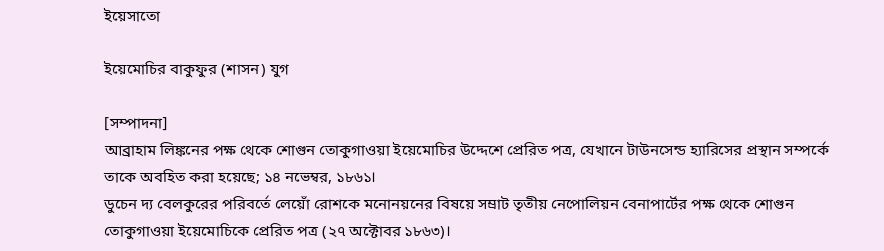ইয়েসাতো

ইয়েমোচির বাকুফুর (শাসন) যুগ

[সম্পাদনা]
আব্রাহাম লিঙ্কনের পক্ষ থেকে শোগুন তোকুগাওয়া ইয়েমোচির উদ্দেশে প্রেরিত পত্র, যেখানে টাউনসেন্ড হ্যারিসের প্রস্থান সম্পর্কে তাকে অবহিত করা হয়েছে; ১৪ নভেম্বর, ১৮৬১।
ডুচেন দ্য বেলকুরের পরিবর্তে লেয়োঁ রোশকে মনোনয়নের বিষয়ে সম্রাট তৃতীয় নেপোলিয়ন বেনাপার্টের পক্ষ থেকে শোগুন তোকুগাওয়া ইয়েমোচিকে প্রেরিত পত্র (২৭ অক্টোবর ১৮৬৩)।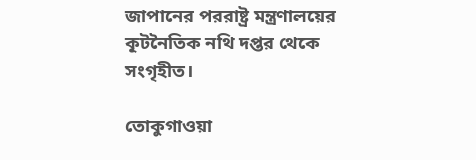জাপানের পররাষ্ট্র মন্ত্রণালয়ের কূটনৈতিক নথি দপ্তর থেকে সংগৃহীত।

তোকুগাওয়া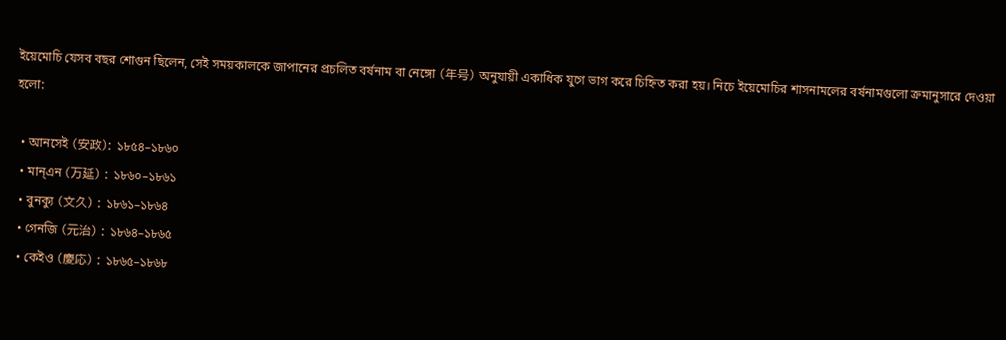ইয়েমোচি যেসব বছর শোগুন ছিলেন, সেই সময়কালকে জাপানের প্রচলিত বর্ষনাম বা নেঙ্গো (年号) অনুযায়ী একাধিক যুগে ভাগ করে চিহ্নিত করা হয়। নিচে ইয়েমোচির শাসনামলের বর্ষনামগুলো ক্রমানুসারে দেওয়া হলো:

  • আনসেই (安政): ১৮৫৪–১৮৬০
  • মান্‌এন (万延) : ১৮৬০–১৮৬১
  • বুনক্যু (文久) : ১৮৬১–১৮৬৪
  • গেনজি (元治) : ১৮৬৪–১৮৬৫
  • কেইও (慶応) : ১৮৬৫–১৮৬৮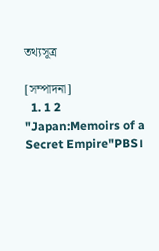তথ্যসূত্র

[সম্পাদনা]
  1. 1 2 "Japan:Memoirs of a Secret Empire"PBS।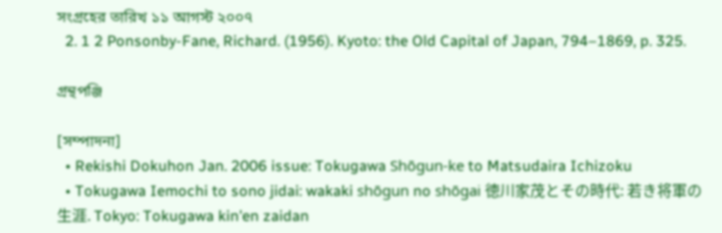সংগ্রহের তারিখ ১১ আগস্ট ২০০৭
  2. 1 2 Ponsonby-Fane, Richard. (1956). Kyoto: the Old Capital of Japan, 794–1869, p. 325.

গ্রন্থপঞ্জি

[সম্পাদনা]
  • Rekishi Dokuhon Jan. 2006 issue: Tokugawa Shōgun-ke to Matsudaira Ichizoku
  • Tokugawa Iemochi to sono jidai: wakaki shōgun no shōgai 徳川家茂とその時代: 若き将軍の生涯. Tokyo: Tokugawa kin'en zaidan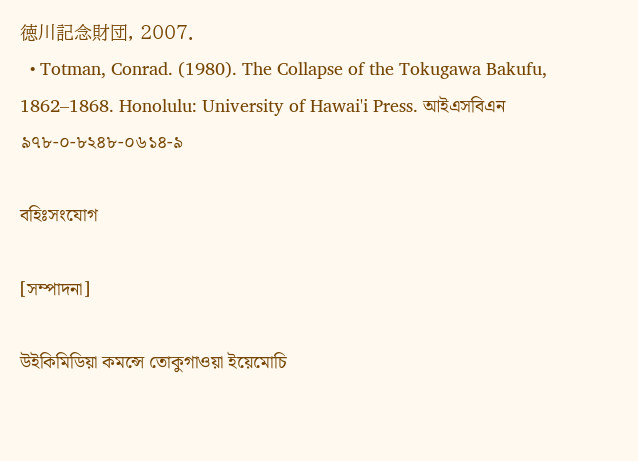徳川記念財団, 2007.
  • Totman, Conrad. (1980). The Collapse of the Tokugawa Bakufu, 1862–1868. Honolulu: University of Hawai'i Press. আইএসবিএন ৯৭৮-০-৮২৪৮-০৬১৪-৯

বহিঃসংযোগ

[সম্পাদনা]

উইকিমিডিয়া কমন্সে তোকুগাওয়া ইয়েমোচি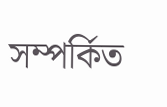সম্পর্কিত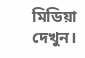মিডিয়া দেখুন।